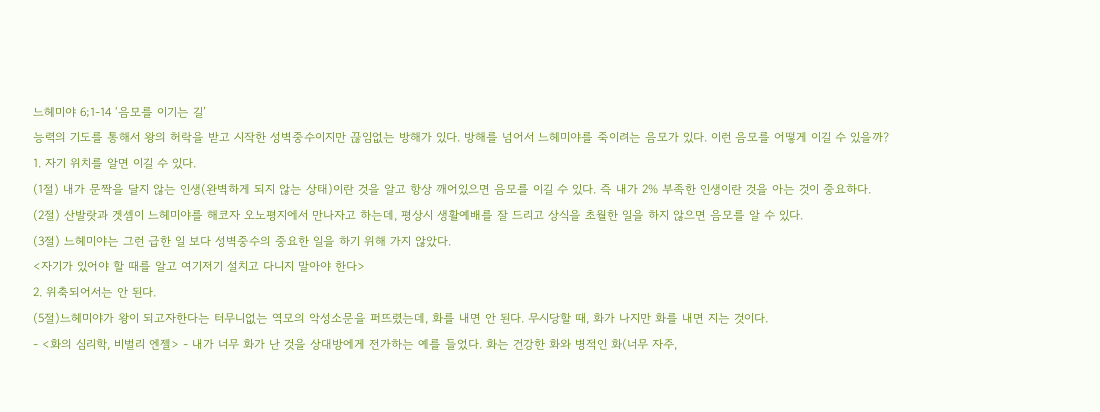느헤미야 6;1-14 ‘음모를 이기는 길’
능력의 기도를 통해서 왕의 허락을 받고 시작한 성벽중수이지만 끊임없는 방해가 있다. 방해를 넘어서 느헤미야를 죽이려는 음모가 있다. 이런 음모를 어떻게 이길 수 있을까?
1. 자기 위치를 알면 이길 수 있다.
(1절) 내가 문짝을 달지 않는 인생(완벽하게 되지 않는 상태)이란 것을 알고 항상 깨어있으면 음모를 이길 수 있다. 즉 내가 2% 부족한 인생이란 것을 아는 것이 중요하다.
(2절) 산발랏과 겟셈이 느헤미야를 해코자 오노평지에서 만나자고 하는데, 평상시 생활예배를 잘 드리고 상식을 초월한 일을 하지 않으면 음모를 알 수 있다.
(3절) 느헤미야는 그런 급한 일 보다 성벽중수의 중요한 일을 하기 위해 가지 않았다.
<자기가 있어야 할 때를 알고 여기저기 설치고 다니지 말아야 한다>
2. 위축되어서는 안 된다.
(5절)느헤미야가 왕이 되고자한다는 터무니없는 역모의 악성소문을 퍼뜨렸는데, 화를 내면 안 된다. 무시당할 때, 화가 나지만 화를 내면 지는 것이다.
- <화의 심리학, 비벌리 엔젤> - 내가 너무 화가 난 것을 상대방에게 전가하는 예를 들었다. 화는 건강한 화와 병적인 화(너무 자주,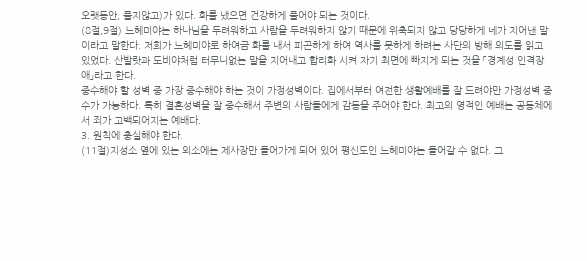오랫동안, 풀지않고)가 있다. 화를 냈으면 건강하게 풀어야 되는 것이다.
(8절,9절) 느헤미야는 하나님을 두려워하고 사람을 두려워하지 않기 때문에 위축되지 않고 당당하게 네가 지어낸 말이라고 말한다. 저희가 느헤미야로 하여금 화를 내서 피곤하게 하여 역사를 못하게 하려는 사단의 방해 의도를 읽고 있었다. 산발랏과 도비야처럼 터무니없는 말을 지어내고 합리화 시켜 자기 최면에 빠지게 되는 것을 「경계성 인격장애」라고 한다.
중수해야 할 성벽 중 가장 중수해야 하는 것이 가정성벽이다. 집에서부터 여전한 생활예배를 잘 드려야만 가정성벽 중수가 가능하다. 특히 결혼성벽을 잘 중수해서 주변의 사람들에게 감동을 주어야 한다. 최고의 영적인 예배는 공동체에서 죄가 고백되어지는 예배다.
3. 원칙에 충실해야 한다.
(11절)지성소 옆에 있는 외소에는 제사장만 들어가게 되어 있어 평신도인 느헤미야는 들어갈 수 없다. 그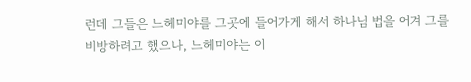런데 그들은 느헤미야를 그곳에 들어가게 해서 하나님 법을 어겨 그를 비방하려고 했으나, 느헤미야는 이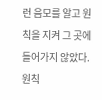런 음모를 알고 원칙을 지켜 그 곳에 들어가지 않았다. 원칙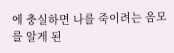에 충실하면 나를 죽이려는 음모를 알게 된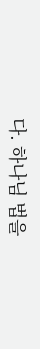다. 하나님 법을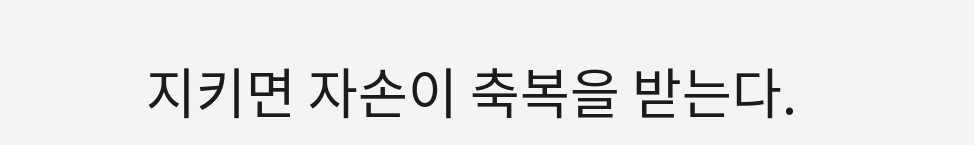지키면 자손이 축복을 받는다.